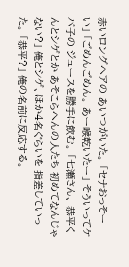赤いロングヘアの あいつがいた。 「セナおっそーい」 「ごめんごめん。 あー喉乾いたー」 そういってケバ子の ジュースを勝手に飲む。 「七瀬さん、 恭平くんとシゲとか あそこらへんの人たち 初めてなんじゃない?」 俺とシゲ、ほか4名ぐらいを 指差していった。 「恭平?」 俺の名前に反応する。